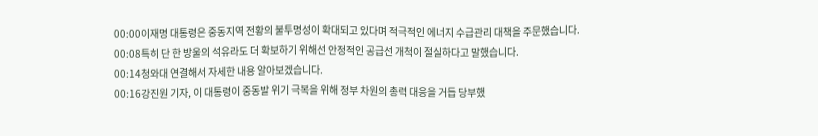00:00이재명 대통령은 중동지역 전황의 불투명성이 확대되고 있다며 적극적인 에너지 수급관리 대책을 주문했습니다.
00:08특히 단 한 방울의 석유라도 더 확보하기 위해선 안정적인 공급선 개척이 절실하다고 말했습니다.
00:14청와대 연결해서 자세한 내용 알아보겠습니다.
00:16강진원 기자, 이 대통령이 중동발 위기 극복을 위해 정부 차원의 총력 대응을 거듭 당부했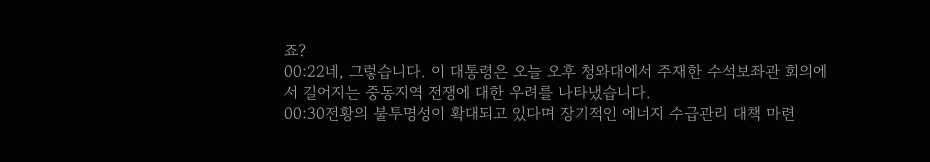죠?
00:22네, 그렇습니다. 이 대통령은 오늘 오후 청와대에서 주재한 수석보좌관 회의에서 길어지는 중동지역 전쟁에 대한 우려를 나타냈습니다.
00:30전황의 불투명성이 확대되고 있다며 장기적인 에너지 수급관리 대책 마련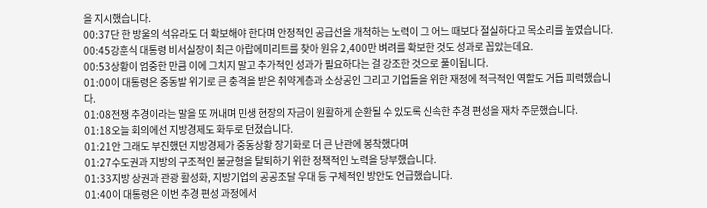을 지시했습니다.
00:37단 한 방울의 석유라도 더 확보해야 한다며 안정적인 공급선을 개척하는 노력이 그 어느 때보다 절실하다고 목소리를 높였습니다.
00:45강훈식 대통령 비서실장이 최근 아랍에미리트를 찾아 원유 2,400만 벼려를 확보한 것도 성과로 꼽았는데요.
00:53상황이 엄중한 만큼 이에 그치지 말고 추가적인 성과가 필요하다는 걸 강조한 것으로 풀이됩니다.
01:00이 대통령은 중동발 위기로 큰 충격을 받은 취약계층과 소상공인 그리고 기업들을 위한 재정에 적극적인 역할도 거듭 피력했습니다.
01:08전쟁 추경이라는 말을 또 꺼내며 민생 현장의 자금이 원활하게 순환될 수 있도록 신속한 추경 편성을 재차 주문했습니다.
01:18오늘 회의에선 지방경제도 화두로 던졌습니다.
01:21안 그래도 부진했던 지방경제가 중동상황 장기화로 더 큰 난관에 봉착했다며
01:27수도권과 지방의 구조적인 불균형을 탈퇴하기 위한 정책적인 노력을 당부했습니다.
01:33지방 상권과 관광 활성화, 지방기업의 공공조달 우대 등 구체적인 방안도 언급했습니다.
01:40이 대통령은 이번 추경 편성 과정에서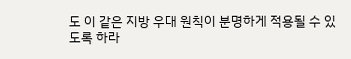도 이 같은 지방 우대 원칙이 분명하게 적용될 수 있도록 하라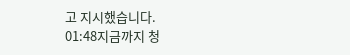고 지시했습니다.
01:48지금까지 청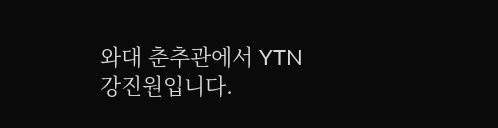와대 춘추관에서 YTN 강진원입니다.